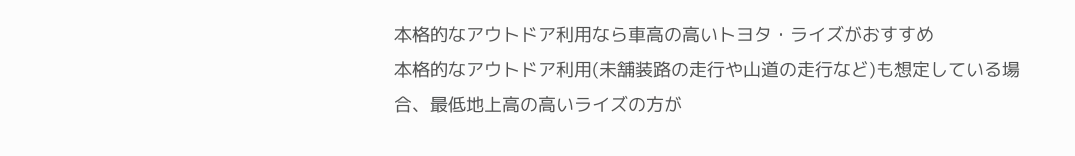本格的なアウトドア利用なら車高の高いトヨタ・ライズがおすすめ
本格的なアウトドア利用(未舗装路の走行や山道の走行など)も想定している場合、最低地上高の高いライズの方が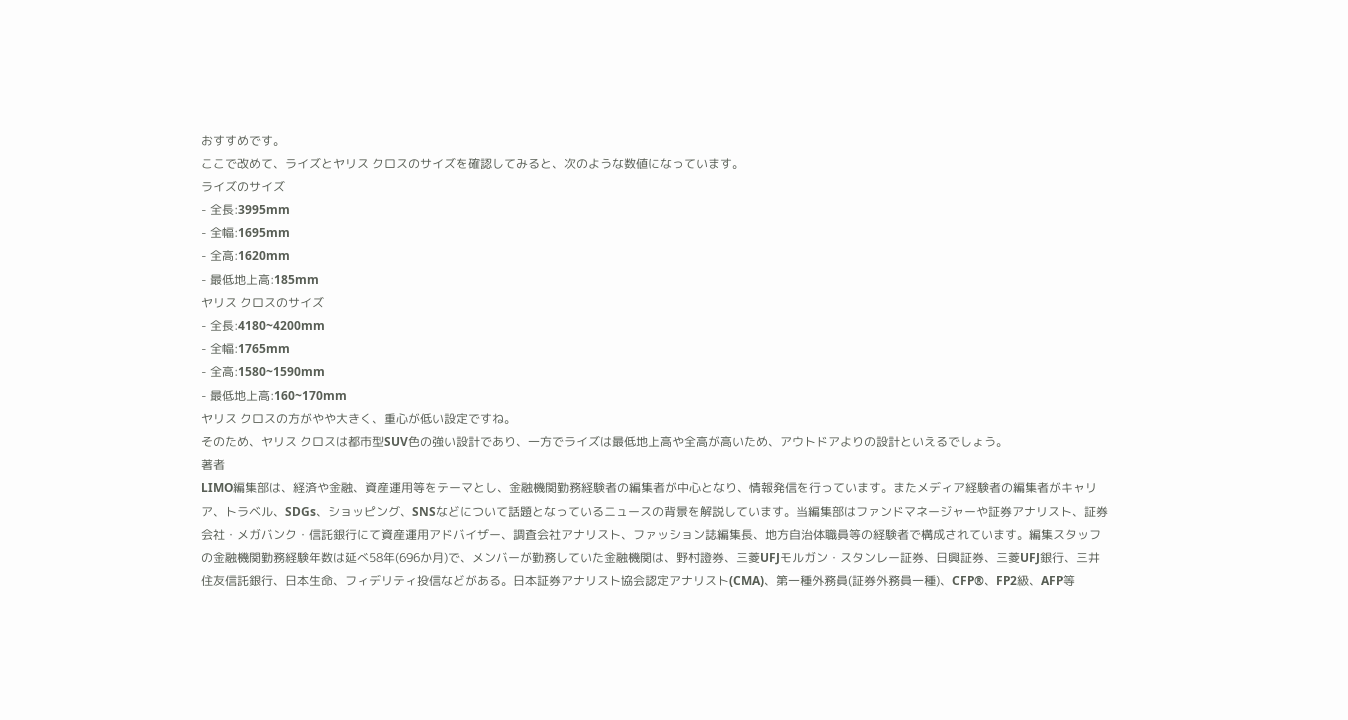おすすめです。
ここで改めて、ライズとヤリス クロスのサイズを確認してみると、次のような数値になっています。
ライズのサイズ
- 全長:3995mm
- 全幅:1695mm
- 全高:1620mm
- 最低地上高:185mm
ヤリス クロスのサイズ
- 全長:4180~4200mm
- 全幅:1765mm
- 全高:1580~1590mm
- 最低地上高:160~170mm
ヤリス クロスの方がやや大きく、重心が低い設定ですね。
そのため、ヤリス クロスは都市型SUV色の強い設計であり、一方でライズは最低地上高や全高が高いため、アウトドアよりの設計といえるでしょう。
著者
LIMO編集部は、経済や金融、資産運用等をテーマとし、金融機関勤務経験者の編集者が中心となり、情報発信を行っています。またメディア経験者の編集者がキャリア、トラベル、SDGs、ショッピング、SNSなどについて話題となっているニュースの背景を解説しています。当編集部はファンドマネージャーや証券アナリスト、証券会社・メガバンク・信託銀行にて資産運用アドバイザー、調査会社アナリスト、ファッション誌編集長、地方自治体職員等の経験者で構成されています。編集スタッフの金融機関勤務経験年数は延べ58年(696か月)で、メンバーが勤務していた金融機関は、野村證券、三菱UFJモルガン・スタンレー証券、日興証券、三菱UFJ銀行、三井住友信託銀行、日本生命、フィデリティ投信などがある。日本証券アナリスト協会認定アナリスト(CMA)、第一種外務員(証券外務員一種)、CFP®、FP2級、AFP等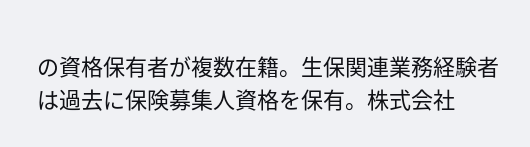の資格保有者が複数在籍。生保関連業務経験者は過去に保険募集人資格を保有。株式会社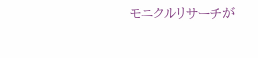モニクルリサーチが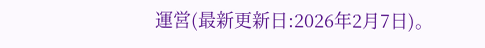運営(最新更新日:2026年2月7日)。